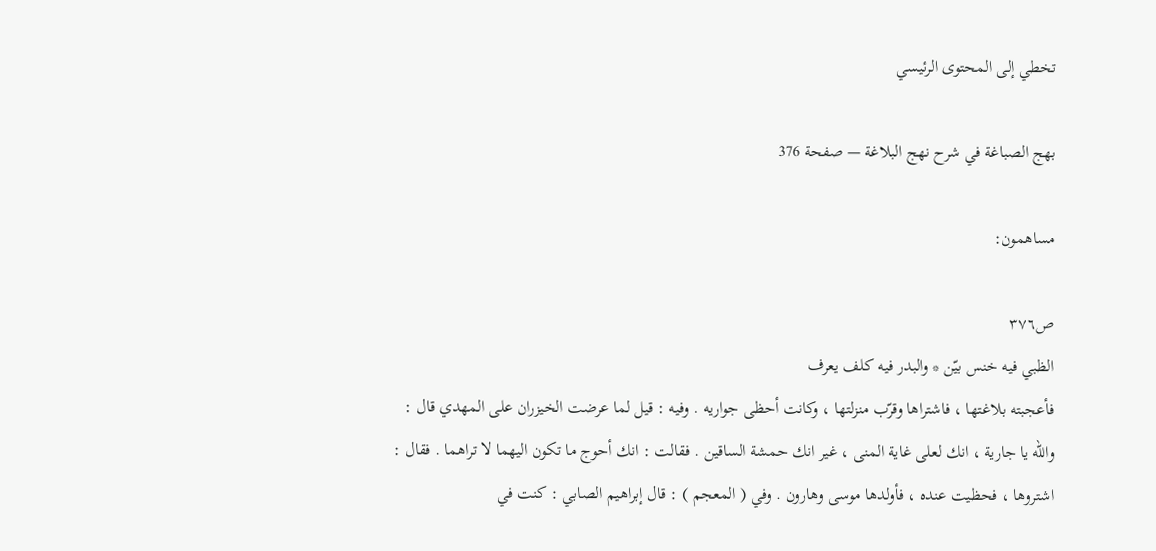تخطي إلى المحتوى الرئيسي

بهج الصباغة في شرح نهج البلاغة — صفحة 376

مساهمون:

ص٣٧٦
الظبي فيه خنس بيّن * والبدر فيه كلف يعرف
فأعجبته بلاغتها ، فاشتراها وقرّب منزلتها ، وكانت أحظى جواريه . وفيه : قيل لما عرضت الخيزران على المهدي قال : واللّه يا جارية ، انك لعلى غاية المنى ، غير انك حمشة الساقين . فقالت : انك أحوج ما تكون اليهما لا تراهما . فقال : اشتروها ، فحظيت عنده ، فأولدها موسى وهارون . وفي ( المعجم ) : قال إبراهيم الصابي : كنت في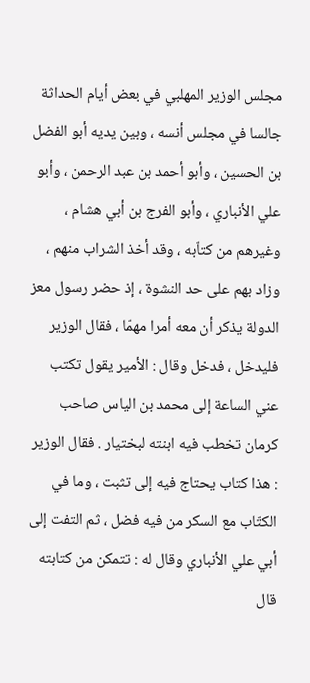مجلس الوزير المهلبي في بعض أيام الحداثة جالسا في مجلس أنسه ، وبين يديه أبو الفضل بن الحسين ، وأبو أحمد بن عبد الرحمن ، وأبو علي الأنباري ، وأبو الفرج بن أبي هشام ، وغيرهم من كتاّبه ، وقد أخذ الشراب منهم ، وزاد بهم على حد النشوة ، إذ حضر رسول معز الدولة يذكر أن معه أمرا مهمّا ، فقال الوزير فليدخل ، فدخل وقال : الأمير يقول تكتب عني الساعة إلى محمد بن الياس صاحب كرمان تخطب فيه ابنته لبختيار . فقال الوزير : هذا كتاب يحتاج فيه إلى تثبت ، وما في الكتّاب مع السكر من فيه فضل ، ثم التفت إلى أبي علي الأنباري وقال له : تتمكن من كتابته قال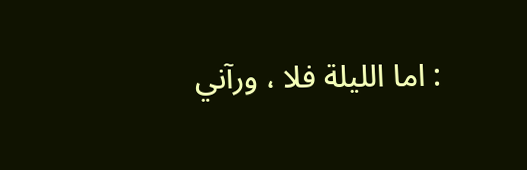: اما الليلة فلا ، ورآني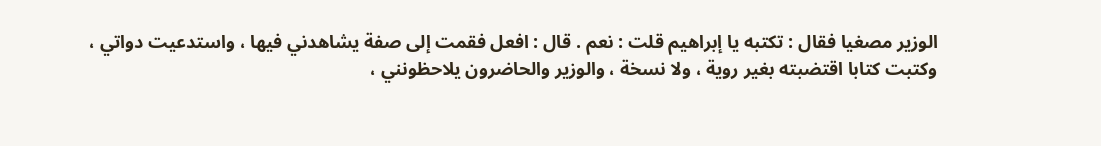الوزير مصغيا فقال : تكتبه يا إبراهيم قلت : نعم . قال : افعل فقمت إلى صفة يشاهدني فيها ، واستدعيت دواتي ، وكتبت كتابا اقتضبته بغير روية ، ولا نسخة ، والوزير والحاضرون يلاحظونني ،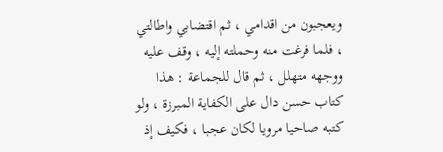ويعجبون من اقدامي ، ثم اقتضابي واطالتي ، فلما فرغت منه وحملته إليه ، وقف عليه ووجهه متهلل ، ثم قال للجماعة : هذا كتاب حسن دال على الكفاية المبرزة ، ولو كتبه صاحيا مرويا لكان عجبا ، فكيف إذ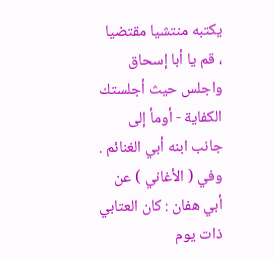يكتبه منتشيا مقتضيا ، قم يا أبا إسحاق واجلس حيث أجلستك الكفاية - أومأ إلى جانب ابنه أبي الغنائم . وفي ( الأغاني ) عن أبي هفان : كان العتابي ذات يوم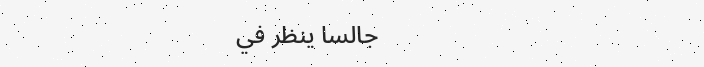جالسا ينظر في